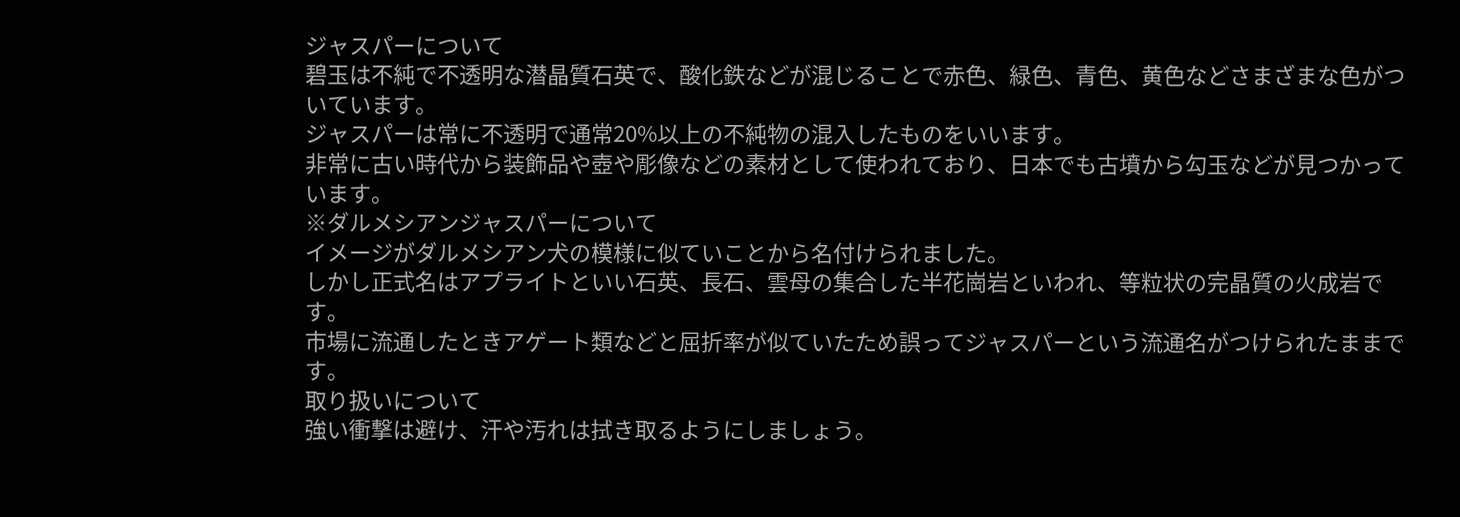ジャスパーについて
碧玉は不純で不透明な潜晶質石英で、酸化鉄などが混じることで赤色、緑色、青色、黄色などさまざまな色がついています。
ジャスパーは常に不透明で通常20%以上の不純物の混入したものをいいます。
非常に古い時代から装飾品や壺や彫像などの素材として使われており、日本でも古墳から勾玉などが見つかっています。
※ダルメシアンジャスパーについて
イメージがダルメシアン犬の模様に似ていことから名付けられました。
しかし正式名はアプライトといい石英、長石、雲母の集合した半花崗岩といわれ、等粒状の完晶質の火成岩です。
市場に流通したときアゲート類などと屈折率が似ていたため誤ってジャスパーという流通名がつけられたままです。
取り扱いについて
強い衝撃は避け、汗や汚れは拭き取るようにしましょう。